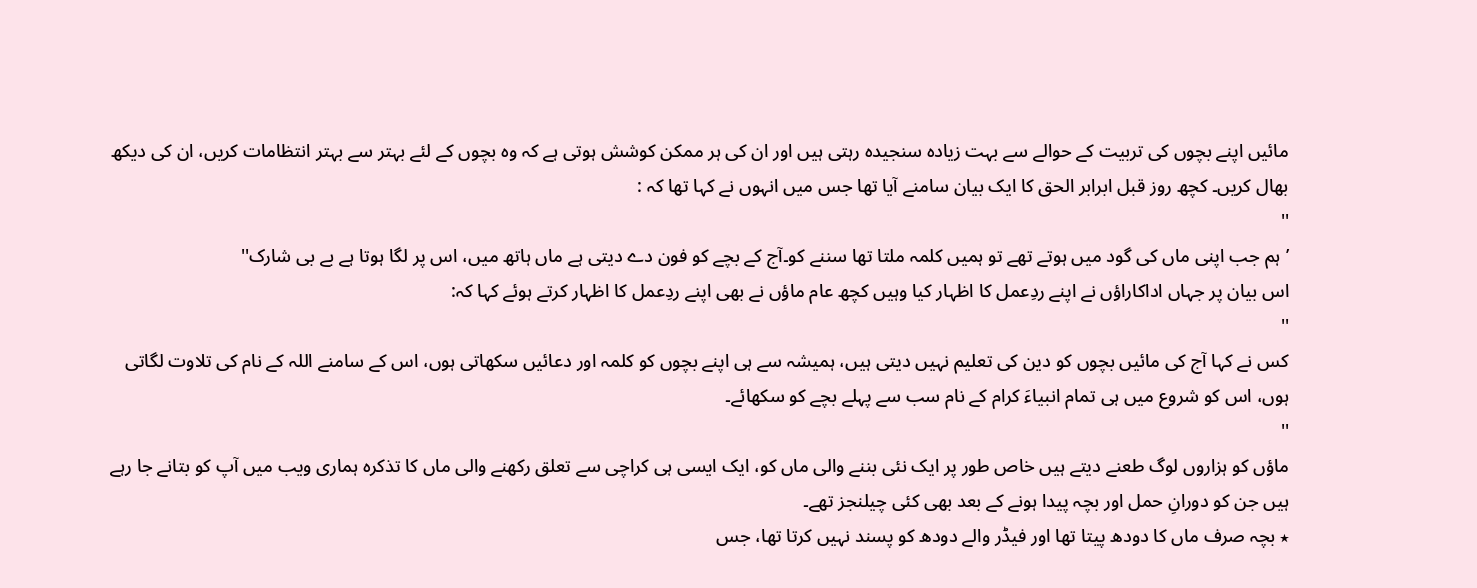مائیں اپنے بچوں کی تربیت کے حوالے سے بہت زیادہ سنجیدہ رہتی ہیں اور ان کی ہر ممکن کوشش ہوتی ہے کہ وہ بچوں کے لئے بہتر سے بہتر انتظامات کریں، ان کی دیکھ بھال کریں۔ کچھ روز قبل ابرابر الحق کا ایک بیان سامنے آیا تھا جس میں انہوں نے کہا تھا کہ :
''
’ہم جب اپنی ماں کی گود میں ہوتے تھے تو ہمیں کلمہ ملتا تھا سننے کو۔آج کے بچے کو فون دے دیتی ہے ماں ہاتھ میں، اس پر لگا ہوتا ہے بے بی شارک''
اس بیان پر جہاں اداکاراؤں نے اپنے ردِعمل کا اظہار کیا وہیں کچھ عام ماؤں نے بھی اپنے ردِعمل کا اظہار کرتے ہوئے کہا کہ:
''
کس نے کہا آج کی مائیں بچوں کو دین کی تعلیم نہیں دیتی ہیں، ہمیشہ سے ہی اپنے بچوں کو کلمہ اور دعائیں سکھاتی ہوں، اس کے سامنے اللہ کے نام کی تلاوت لگاتی ہوں، اس کو شروع میں ہی تمام انبیاءَ کرام کے نام سب سے پہلے بچے کو سکھائے۔
''
ماؤں کو ہزاروں لوگ طعنے دیتے ہیں خاص طور پر ایک نئی بننے والی ماں کو، ایک ایسی ہی کراچی سے تعلق رکھنے والی ماں کا تذکرہ ہماری ویب میں آپ کو بتانے جا رہے ہیں جن کو دورانِ حمل اور بچہ پیدا ہونے کے بعد بھی کئی چیلنجز تھے۔
٭ بچہ صرف ماں کا دودھ پیتا تھا اور فیڈر والے دودھ کو پسند نہیں کرتا تھا، جس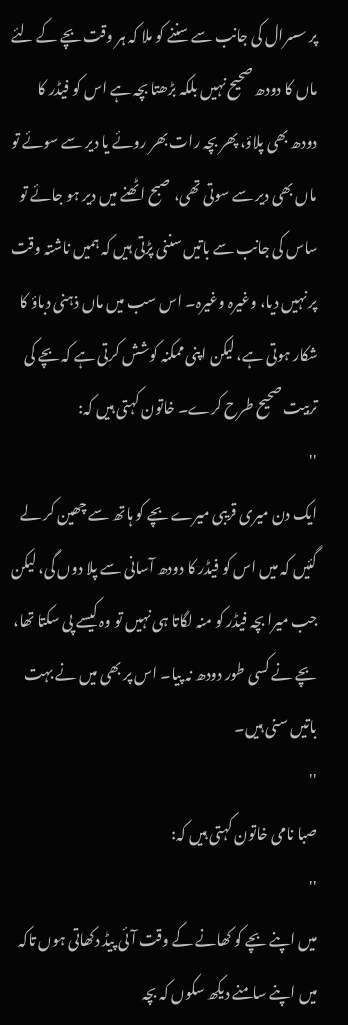پر سسرال کی جانب سے سننے کو ملا کہ ہر وقت بچے کے لئے ماں کا دودھ صحیح نہیں بلکہ بڑھتا بچہ ہے اس کو فیڈر کا دودھ بھی پلاؤ، پھر بچہ رات بھر روئے یا دیر سے سوئے تو ماں بھی دیر سے سوتی تھی، صبح اٹھنے میں دیر ہو جائے تو ساس کی جانب سے باتیں سننی پڑتی ہیں کہ ہمیں ناشتہ وقت پر نہیں دیا، وغیرہ وغیرہ۔ اس سب میں ماں ذہنی دباؤ کا شکار ہوتی ہے، لیکن اپنی ممکنہ کوشش کرتی ہے کہ بچے کی تربیت صحیح طرح کرے۔ خاتون کہتی ہیں کہ:
''
ایک دن میری قریبی میرے بچے کو ہاتھ سے چھین کر لے گئیں کہ میں اس کو فیڈر کا دودھ آسانی سے پلا دوں گی، لیکن جب میرا بچہ فیڈر کو منہ لگاتا ہی نہیں تو وہ کیسے پی سکتا تھا، بچے نے کسی طور دودھ نہ پیا۔ اس پر بھی میں نے بہت باتیں سنی ہیں۔
''
صبا نامی خاتون کہتی ہیں کہ:
''
میں اپنے بچے کو کھانے کے وقت آئی پیڈ دکھاتی ہوں تاکہ میں اپنے سامنے دیکھ سکوں کہ بچہ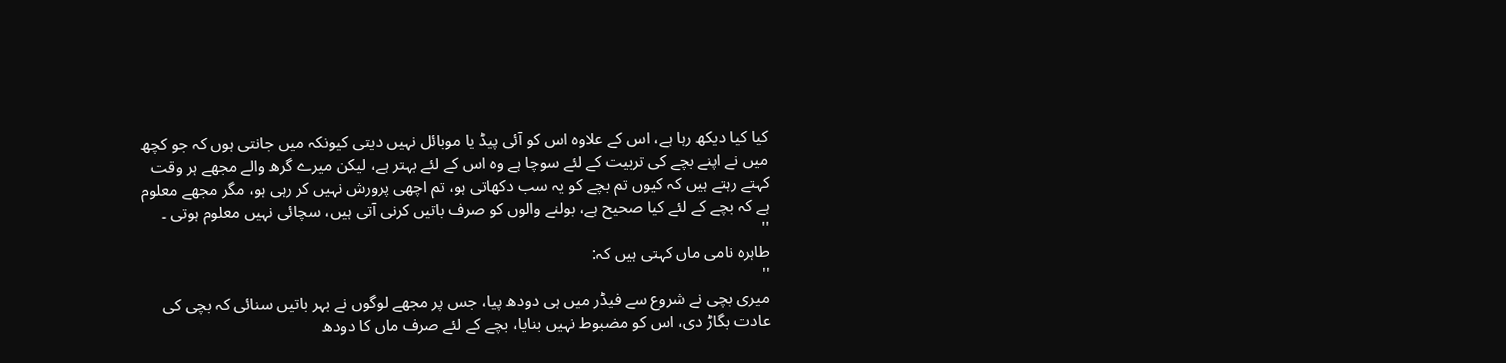کیا کیا دیکھ رہا ہے، اس کے علاوہ اس کو آئی پیڈ یا موبائل نہیں دیتی کیونکہ میں جانتی ہوں کہ جو کچھ میں نے اپنے بچے کی تربیت کے لئے سوچا ہے وہ اس کے لئے بہتر ہے، لیکن میرے گرھ والے مجھے ہر وقت کہتے رہتے ہیں کہ کیوں تم بچے کو یہ سب دکھاتی ہو، تم اچھی پرورش نہیں کر رہی ہو، مگر مجھے معلوم ہے کہ بچے کے لئے کیا صحیح ہے، بولنے والوں کو صرف باتیں کرنی آتی ہیں، سچائی نہیں معلوم ہوتی ۔
''
طاہرہ نامی ماں کہتی ہیں کہ:
''
میری بچی نے شروع سے فیڈر میں ہی دودھ پیا، جس پر مجھے لوگوں نے بہر باتیں سنائی کہ بچی کی عادت بگاڑ دی، اس کو مضبوط نہیں بنایا، بچے کے لئے صرف ماں کا دودھ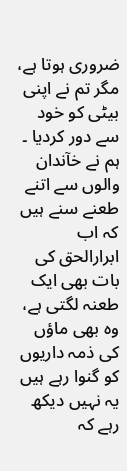ضروری ہوتا ہے، مگر تم نے اپنی بیٹی کو خود سے دور کردیا ۔ ہم نے خآندان والوں سے اتنے طعنے سنے ہیں کہ اب ابرارالحق کی بات بھی ایک طعنہ لگتی ہے، وہ بھی ماؤں کی ذمہ داریوں کو گنوا رہے ہیں یہ نہیں دیکھ رہے کہ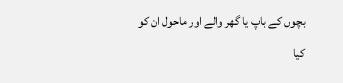بچوں کے باپ یا گھر والے اور ماحول ان کو کیا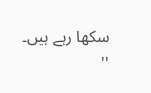سکھا رہے ہیں۔
''